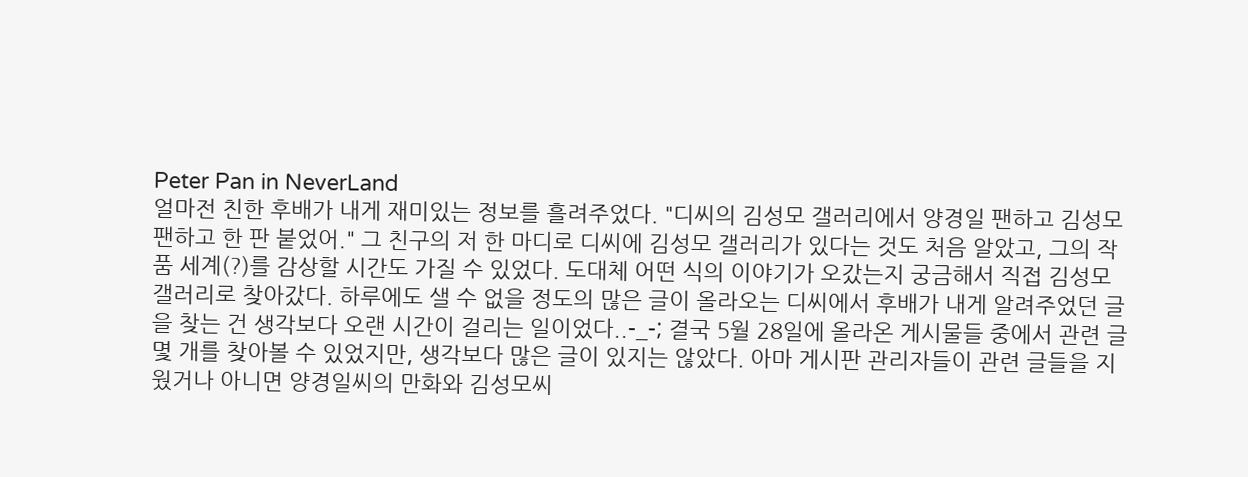Peter Pan in NeverLand
얼마전 친한 후배가 내게 재미있는 정보를 흘려주었다. "디씨의 김성모 갤러리에서 양경일 팬하고 김성모 팬하고 한 판 붙었어." 그 친구의 저 한 마디로 디씨에 김성모 갤러리가 있다는 것도 처음 알았고, 그의 작품 세계(?)를 감상할 시간도 가질 수 있었다. 도대체 어떤 식의 이야기가 오갔는지 궁금해서 직접 김성모 갤러리로 찾아갔다. 하루에도 샐 수 없을 정도의 많은 글이 올라오는 디씨에서 후배가 내게 알려주었던 글을 찾는 건 생각보다 오랜 시간이 걸리는 일이었다..-_-; 결국 5월 28일에 올라온 게시물들 중에서 관련 글 몇 개를 찾아볼 수 있었지만, 생각보다 많은 글이 있지는 않았다. 아마 게시판 관리자들이 관련 글들을 지웠거나 아니면 양경일씨의 만화와 김성모씨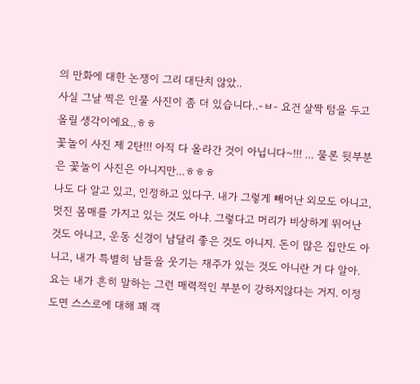의 만화에 대한 논쟁이 그리 대단치 않았..
사실 그날 찍은 인물 사진이 좀 더 있습니다..-ㅂ- 요건 살짝 텀을 두고 올릴 생각이에요..ㅎㅎ
꽃놀이 사진 제 2탄!!! 아직 다 올라간 것이 아닙니다~!!! ... 물론 뒷부분은 꽃놀이 사진은 아니지만...ㅎㅎㅎ
나도 다 알고 있고, 인정하고 있다구. 내가 그렇게 빼어난 외모도 아니고, 멋진 몸매를 가지고 있는 것도 아냐. 그렇다고 머리가 비상하게 뛰어난 것도 아니고, 운동 신경이 남달리 좋은 것도 아니지. 돈이 많은 집안도 아니고, 내가 특별히 남들을 웃기는 재주가 있는 것도 아니란 거 다 알아. 요는 내가 흔히 말하는 그런 매력적인 부분이 강하지않다는 거지. 이정도면 스스로에 대해 꽤 객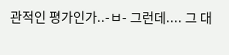관적인 평가인가..-ㅂ- 그런데.... 그 대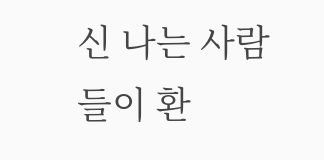신 나는 사람들이 환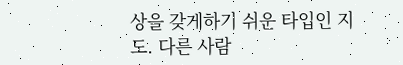상을 갖게하기 쉬운 타입인 지도. 다른 사람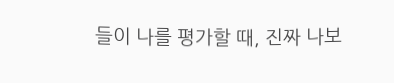들이 나를 평가할 때, 진짜 나보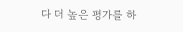다 더 높은 평가를 하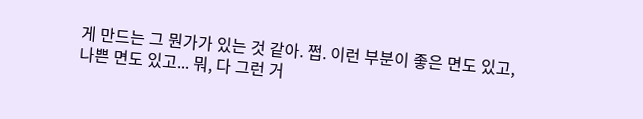게 만드는 그 뭔가가 있는 것 같아. 쩝. 이런 부분이 좋은 면도 있고, 나쁜 면도 있고... 뭐, 다 그런 거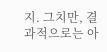지. 그치만, 결과적으로는 아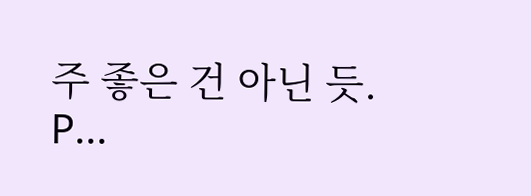주 좋은 건 아닌 듯. P...